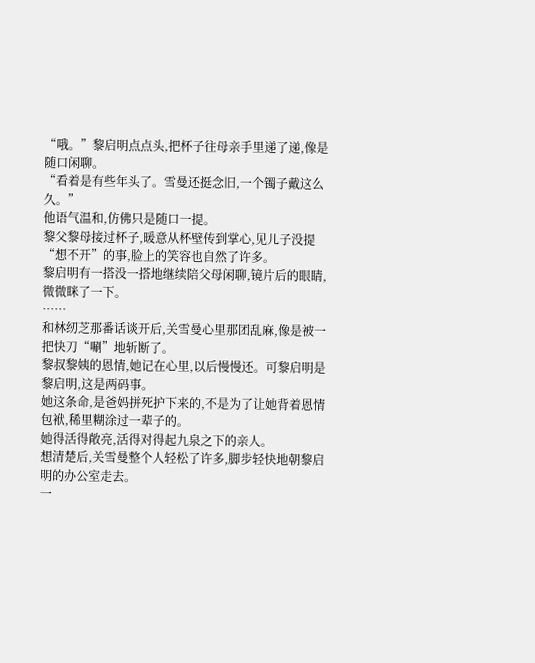“哦。”黎启明点点头,把杯子往母亲手里递了递,像是随口闲聊。
“看着是有些年头了。雪曼还挺念旧,一个镯子戴这么久。”
他语气温和,仿佛只是随口一提。
黎父黎母接过杯子,暖意从杯壁传到掌心,见儿子没提“想不开”的事,脸上的笑容也自然了许多。
黎启明有一搭没一搭地继续陪父母闲聊,镜片后的眼睛,微微眯了一下。
……
和林纫芝那番话谈开后,关雪曼心里那团乱麻,像是被一把快刀“唰”地斩断了。
黎叔黎姨的恩情,她记在心里,以后慢慢还。可黎启明是黎启明,这是两码事。
她这条命,是爸妈拼死护下来的,不是为了让她背着恩情包袱,稀里糊涂过一辈子的。
她得活得敞亮,活得对得起九泉之下的亲人。
想清楚后,关雪曼整个人轻松了许多,脚步轻快地朝黎启明的办公室走去。
一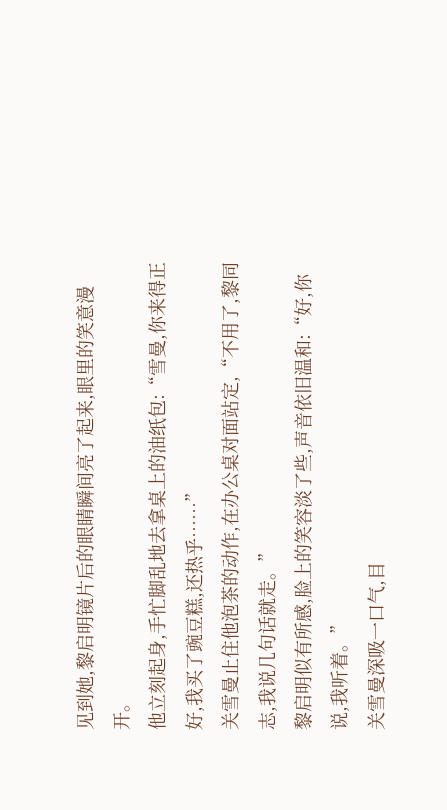见到她,黎启明镜片后的眼睛瞬间亮了起来,眼里的笑意漫开。
他立刻起身,手忙脚乱地去拿桌上的油纸包:“雪曼,你来得正好,我买了豌豆糕,还热乎……”
关雪曼止住他泡茶的动作,在办公桌对面站定,“不用了,黎同志,我说几句话就走。”
黎启明似有所感,脸上的笑容淡了些,声音依旧温和:“好,你说,我听着。”
关雪曼深吸一口气,目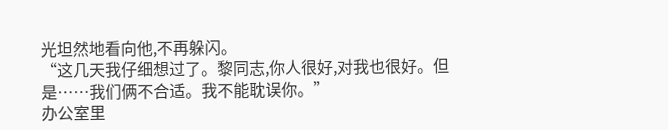光坦然地看向他,不再躲闪。
“这几天我仔细想过了。黎同志,你人很好,对我也很好。但是……我们俩不合适。我不能耽误你。”
办公室里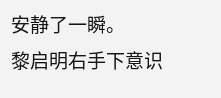安静了一瞬。
黎启明右手下意识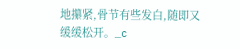地攥紧,骨节有些发白,随即又缓缓松开。_c